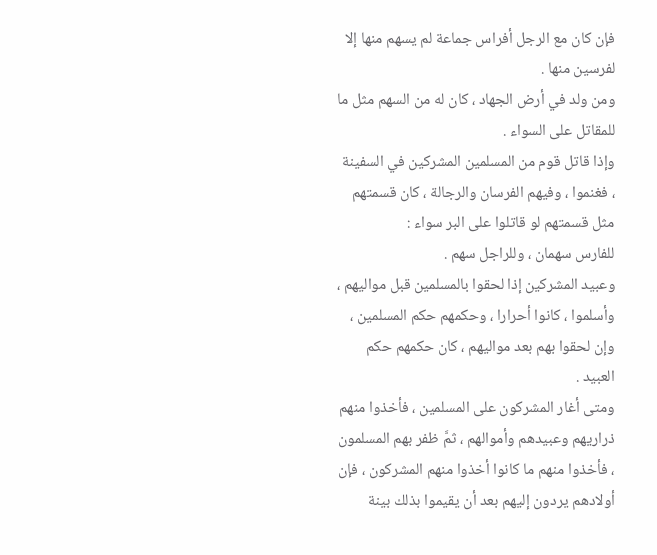فإن كان مع الرجل أفراس جماعة لم يسهم منها إلا لفرسين منها .
ومن ولد في أرض الجهاد ، كان له من السهم مثل ما للمقاتل على السواء .
وإذا قاتل قوم من المسلمين المشركين في السفينة ، فغنموا ، وفيهم الفرسان والرجالة ، كان قسمتهم مثل قسمتهم لو قاتلوا على البر سواء :
للفارس سهمان ، وللراجل سهم .
وعبيد المشركين إذا لحقوا بالمسلمين قبل مواليهم ، وأسلموا ، كانوا أحرارا ، وحكمهم حكم المسلمين ، وإن لحقوا بهم بعد مواليهم ، كان حكمهم حكم العبيد .
ومتى أغار المشركون على المسلمين ، فأخذوا منهم ذراريهم وعبيدهم وأموالهم ، ثمَّ ظفر بهم المسلمون ، فأخذوا منهم ما كانوا أخذوا منهم المشركون ، فإن أولادهم يردون إليهم بعد أن يقيموا بذلك بينة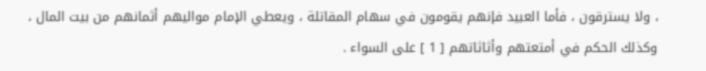، ولا يسترقون ، فأما العبيد فإنهم يقومون في سهام المقاتلة ، ويعطي الإمام مواليهم أثمانهم من بيت المال ، وكذلك الحكم في أمتعتهم وأثاثاتهم [ 1 ] على السواء .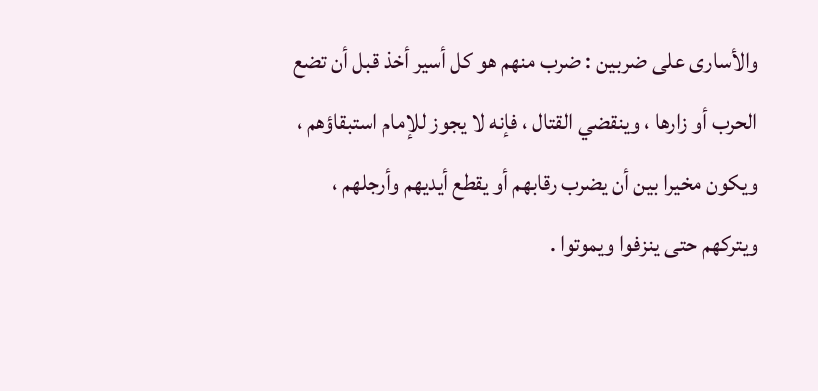والأسارى على ضربين : ضرب منهم هو كل أسير أخذ قبل أن تضع الحرب أو زارها ، وينقضي القتال ، فإنه لا يجوز للإمام استبقاؤهم ، ويكون مخيرا بين أن يضرب رقابهم أو يقطع أيديهم وأرجلهم ، ويتركهم حتى ينزفوا ويموتوا .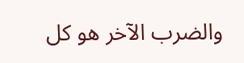والضرب الآخر هو كل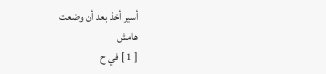أسير أخذ بعد أن وضعت
هامش
[ 1 ] في ح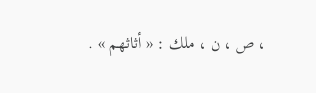، ص ، ن ، ملك : « أثاثهم » .